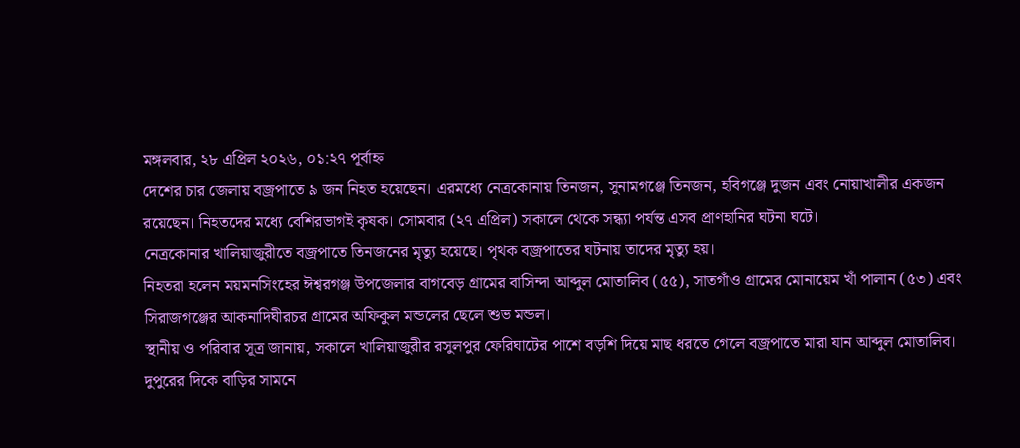মঙ্গলবার, ২৮ এপ্রিল ২০২৬, ০১:২৭ পূর্বাহ্ন
দেশের চার জেলায় বজ্রপাতে ৯ জন নিহত হয়েছেন। এরমধ্যে নেত্রকোনায় তিনজন, সুনামগঞ্জে তিনজন, হবিগঞ্জে দুজন এবং নোয়াখালীর একজন রয়েছেন। নিহতদের মধ্যে বেশিরভাগই কৃষক। সোমবার (২৭ এপ্রিল) সকালে থেকে সন্ধ্যা পর্যন্ত এসব প্রাণহানির ঘটনা ঘটে।
নেত্রকোনার খালিয়াজুরীতে বজ্রপাতে তিনজনের মৃত্যু হয়েছে। পৃথক বজ্রপাতের ঘটনায় তাদের মৃত্যু হয়।
নিহতরা হলেন ময়মনসিংহের ঈশ্বরগঞ্জ উপজেলার বাগবেড় গ্রামের বাসিন্দা আব্দুল মোতালিব (৫৫), সাতগাঁও গ্রামের মোনায়েম খাঁ পালান (৫৩) এবং সিরাজগঞ্জের আকনাদিঘীরচর গ্রামের অফিকুল মন্ডলের ছেলে শুভ মন্ডল।
স্থানীয় ও পরিবার সূত্র জানায়, সকালে খালিয়াজুরীর রসুলপুর ফেরিঘাটের পাশে বড়শি দিয়ে মাছ ধরতে গেলে বজ্রপাতে মারা যান আব্দুল মোতালিব। দুপুরের দিকে বাড়ির সামনে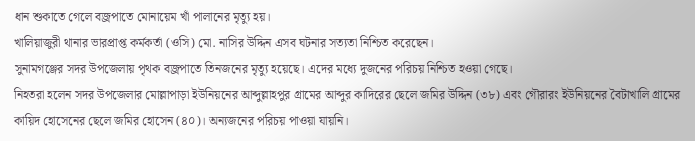ধান শুকাতে গেলে বজ্রপাতে মোনায়েম খাঁ পালানের মৃত্যু হয়।
খালিয়াজুরী থানার ভারপ্রাপ্ত কর্মকর্তা (ওসি) মো. নাসির উদ্দিন এসব ঘটনার সত্যতা নিশ্চিত করেছেন।
সুনামগঞ্জের সদর উপজেলায় পৃথক বজ্রপাতে তিনজনের মৃত্যু হয়েছে। এদের মধ্যে দুজনের পরিচয় নিশ্চিত হওয়া গেছে।
নিহতরা হলেন সদর উপজেলার মোল্লাপাড়া ইউনিয়নের আব্দুল্লাহপুর গ্রামের আব্দুর কাদিরের ছেলে জমির উদ্দিন (৩৮) এবং গৌরারং ইউনিয়নের বৈটাখালি গ্রামের কায়িদ হোসেনের ছেলে জমির হোসেন (৪০)। অন্যজনের পরিচয় পাওয়া যায়নি।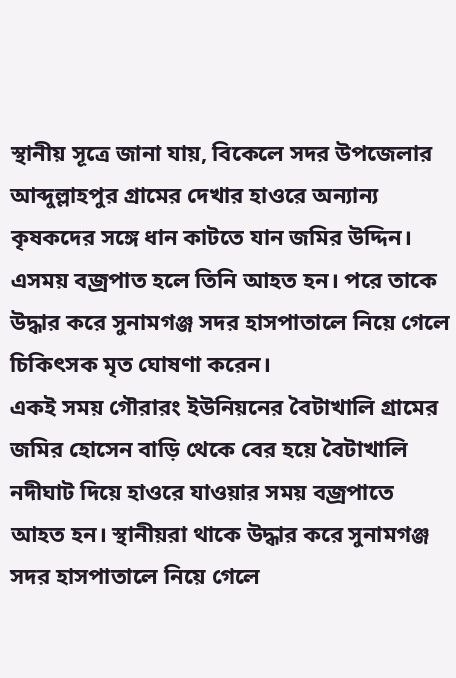স্থানীয় সূত্রে জানা যায়, বিকেলে সদর উপজেলার আব্দুল্লাহপুর গ্রামের দেখার হাওরে অন্যান্য কৃষকদের সঙ্গে ধান কাটতে যান জমির উদ্দিন। এসময় বজ্রপাত হলে তিনি আহত হন। পরে তাকে উদ্ধার করে সুনামগঞ্জ সদর হাসপাতালে নিয়ে গেলে চিকিৎসক মৃত ঘোষণা করেন।
একই সময় গৌরারং ইউনিয়নের বৈটাখালি গ্রামের জমির হোসেন বাড়ি থেকে বের হয়ে বৈটাখালি নদীঘাট দিয়ে হাওরে যাওয়ার সময় বজ্রপাতে আহত হন। স্থানীয়রা থাকে উদ্ধার করে সুনামগঞ্জ সদর হাসপাতালে নিয়ে গেলে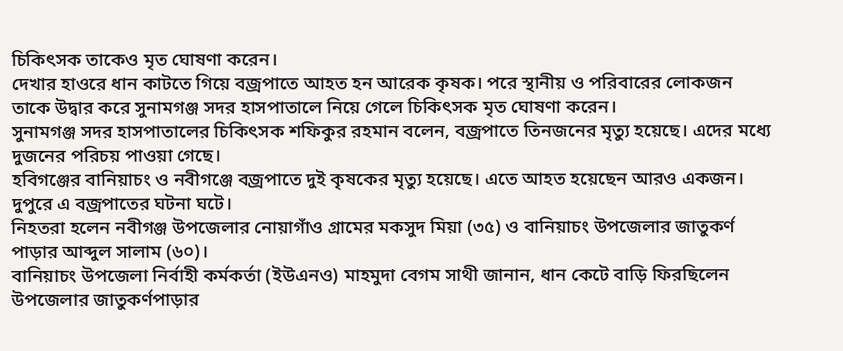চিকিৎসক তাকেও মৃত ঘোষণা করেন।
দেখার হাওরে ধান কাটতে গিয়ে বজ্রপাতে আহত হন আরেক কৃষক। পরে স্থানীয় ও পরিবারের লোকজন তাকে উদ্বার করে সুনামগঞ্জ সদর হাসপাতালে নিয়ে গেলে চিকিৎসক মৃত ঘোষণা করেন।
সুনামগঞ্জ সদর হাসপাতালের চিকিৎসক শফিকুর রহমান বলেন, বজ্রপাতে তিনজনের মৃত্যু হয়েছে। এদের মধ্যে দুজনের পরিচয় পাওয়া গেছে।
হবিগঞ্জের বানিয়াচং ও নবীগঞ্জে বজ্রপাতে দুই কৃষকের মৃত্যু হয়েছে। এতে আহত হয়েছেন আরও একজন। দুপুরে এ বজ্রপাতের ঘটনা ঘটে।
নিহতরা হলেন নবীগঞ্জ উপজেলার নোয়াগাঁও গ্রামের মকসুদ মিয়া (৩৫) ও বানিয়াচং উপজেলার জাতুকর্ণ পাড়ার আব্দুল সালাম (৬০)।
বানিয়াচং উপজেলা নির্বাহী কর্মকর্তা (ইউএনও) মাহমুদা বেগম সাথী জানান, ধান কেটে বাড়ি ফিরছিলেন উপজেলার জাতুকর্ণপাড়ার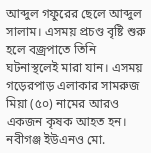আব্দুল গফুরের ছেলে আব্দুল সালাম। এসময় প্রচণ্ড বৃষ্টি শুরু হলে বজ্রপাতে তিনি ঘটনাস্থলেই মারা যান। এসময় গড়েরপাড় এলাকার সামরুজ মিয়া (৫০) নামের আরও একজন কৃষক আহত হন।
নবীগঞ্জ ইউএনও মো.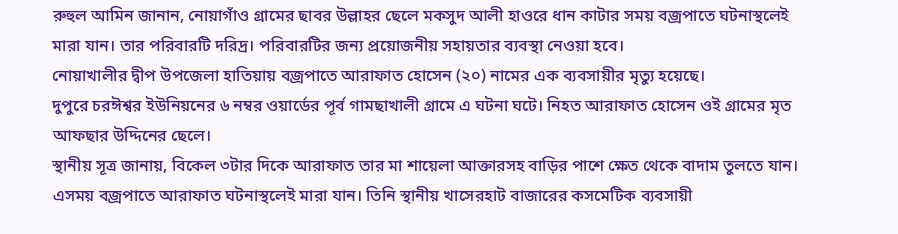রুহুল আমিন জানান, নোয়াগাঁও গ্রামের ছাবর উল্লাহর ছেলে মকসুদ আলী হাওরে ধান কাটার সময় বজ্রপাতে ঘটনাস্থলেই মারা যান। তার পরিবারটি দরিদ্র। পরিবারটির জন্য প্রয়োজনীয় সহায়তার ব্যবস্থা নেওয়া হবে।
নোয়াখালীর দ্বীপ উপজেলা হাতিয়ায় বজ্রপাতে আরাফাত হোসেন (২০) নামের এক ব্যবসায়ীর মৃত্যু হয়েছে।
দুপুরে চরঈশ্বর ইউনিয়নের ৬ নম্বর ওয়ার্ডের পূর্ব গামছাখালী গ্রামে এ ঘটনা ঘটে। নিহত আরাফাত হোসেন ওই গ্রামের মৃত আফছার উদ্দিনের ছেলে।
স্থানীয় সূত্র জানায়, বিকেল ৩টার দিকে আরাফাত তার মা শায়েলা আক্তারসহ বাড়ির পাশে ক্ষেত থেকে বাদাম তুলতে যান। এসময় বজ্রপাতে আরাফাত ঘটনাস্থলেই মারা যান। তিনি স্থানীয় খাসেরহাট বাজারের কসমেটিক ব্যবসায়ী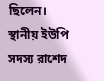ছিলেন।
স্থানীয় ইউপি সদস্য রাশেদ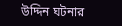উদ্দিন ঘটনার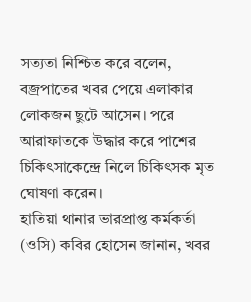সত্যতা নিশ্চিত করে বলেন, বজ্রপাতের খবর পেয়ে এলাকার লোকজন ছুটে আসেন। পরে আরাফাতকে উদ্ধার করে পাশের চিকিৎসাকেন্দ্রে নিলে চিকিৎসক মৃত ঘোষণা করেন।
হাতিয়া থানার ভারপ্রাপ্ত কর্মকর্তা (ওসি) কবির হোসেন জানান, খবর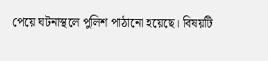পেয়ে ঘটনাস্থলে পুলিশ পাঠানো হয়েছে। বিষয়টি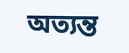অত্যন্ত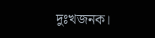দুঃখজনক।